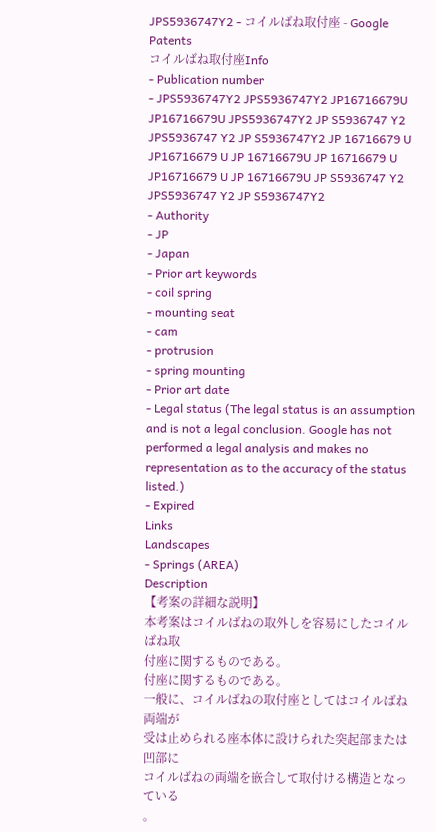JPS5936747Y2 - コイルばね取付座 - Google Patents
コイルばね取付座Info
- Publication number
- JPS5936747Y2 JPS5936747Y2 JP16716679U JP16716679U JPS5936747Y2 JP S5936747 Y2 JPS5936747 Y2 JP S5936747Y2 JP 16716679 U JP16716679 U JP 16716679U JP 16716679 U JP16716679 U JP 16716679U JP S5936747 Y2 JPS5936747 Y2 JP S5936747Y2
- Authority
- JP
- Japan
- Prior art keywords
- coil spring
- mounting seat
- cam
- protrusion
- spring mounting
- Prior art date
- Legal status (The legal status is an assumption and is not a legal conclusion. Google has not performed a legal analysis and makes no representation as to the accuracy of the status listed.)
- Expired
Links
Landscapes
- Springs (AREA)
Description
【考案の詳細な説明】
本考案はコイルばねの取外しを容易にしたコイルばね取
付座に関するものである。
付座に関するものである。
一般に、コイルばねの取付座としてはコイルばね両端が
受は止められる座本体に設けられた突起部または凹部に
コイルばねの両端を嵌合して取付ける構造となっている
。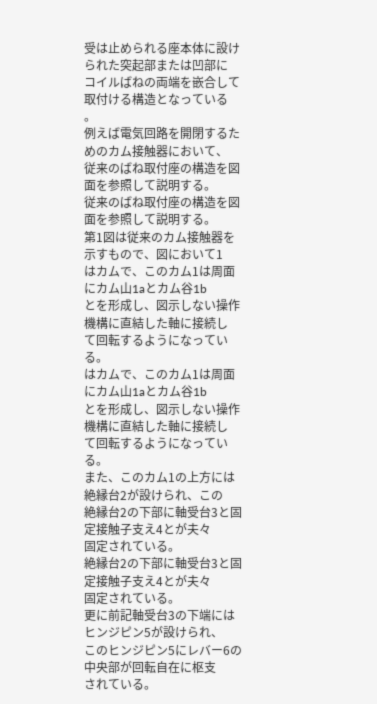受は止められる座本体に設けられた突起部または凹部に
コイルばねの両端を嵌合して取付ける構造となっている
。
例えば電気回路を開閉するためのカム接触器において、
従来のばね取付座の構造を図面を参照して説明する。
従来のばね取付座の構造を図面を参照して説明する。
第1図は従来のカム接触器を示すもので、図において1
はカムで、このカム1は周面にカム山1aとカム谷1b
とを形成し、図示しない操作機構に直結した軸に接続し
て回転するようになっている。
はカムで、このカム1は周面にカム山1aとカム谷1b
とを形成し、図示しない操作機構に直結した軸に接続し
て回転するようになっている。
また、このカム1の上方には絶縁台2が設けられ、この
絶縁台2の下部に軸受台3と固定接触子支え4とが夫々
固定されている。
絶縁台2の下部に軸受台3と固定接触子支え4とが夫々
固定されている。
更に前記軸受台3の下端にはヒンジピン5が設けられ、
このヒンジピン5にレバー6の中央部が回転自在に枢支
されている。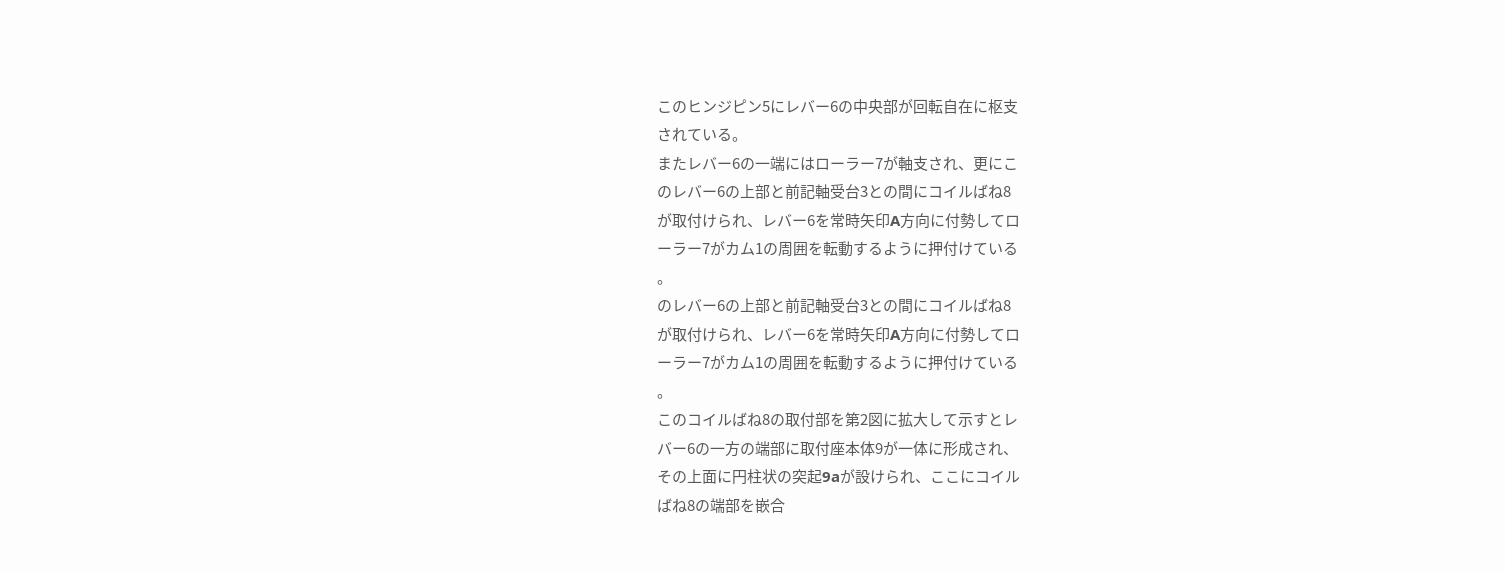このヒンジピン5にレバー6の中央部が回転自在に枢支
されている。
またレバー6の一端にはローラー7が軸支され、更にこ
のレバー6の上部と前記軸受台3との間にコイルばね8
が取付けられ、レバー6を常時矢印A方向に付勢してロ
ーラー7がカム1の周囲を転動するように押付けている
。
のレバー6の上部と前記軸受台3との間にコイルばね8
が取付けられ、レバー6を常時矢印A方向に付勢してロ
ーラー7がカム1の周囲を転動するように押付けている
。
このコイルばね8の取付部を第2図に拡大して示すとレ
バー6の一方の端部に取付座本体9が一体に形成され、
その上面に円柱状の突起9aが設けられ、ここにコイル
ばね8の端部を嵌合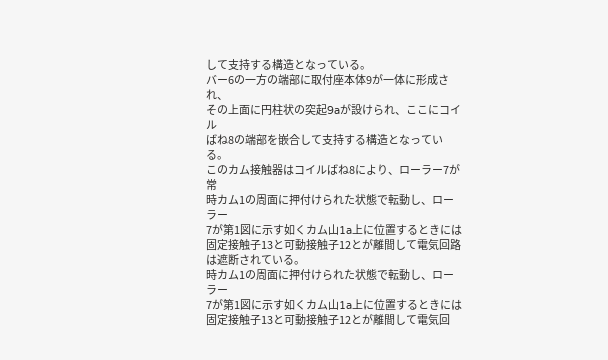して支持する構造となっている。
バー6の一方の端部に取付座本体9が一体に形成され、
その上面に円柱状の突起9aが設けられ、ここにコイル
ばね8の端部を嵌合して支持する構造となっている。
このカム接触器はコイルばね8により、ローラー7が常
時カム1の周面に押付けられた状態で転動し、ローラー
7が第1図に示す如くカム山1a上に位置するときには
固定接触子13と可動接触子12とが離間して電気回路
は遮断されている。
時カム1の周面に押付けられた状態で転動し、ローラー
7が第1図に示す如くカム山1a上に位置するときには
固定接触子13と可動接触子12とが離間して電気回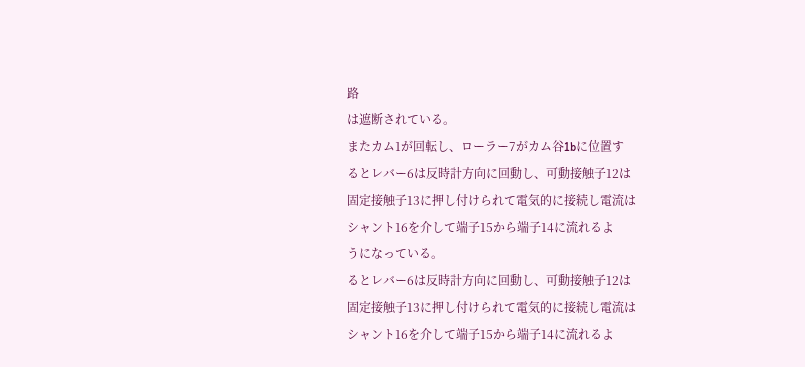路
は遮断されている。
またカム1が回転し、ローラー7がカム谷1bに位置す
るとレバー6は反時計方向に回動し、可動接触子12は
固定接触子13に押し付けられて電気的に接続し電流は
シャント16を介して端子15から端子14に流れるよ
うになっている。
るとレバー6は反時計方向に回動し、可動接触子12は
固定接触子13に押し付けられて電気的に接続し電流は
シャント16を介して端子15から端子14に流れるよ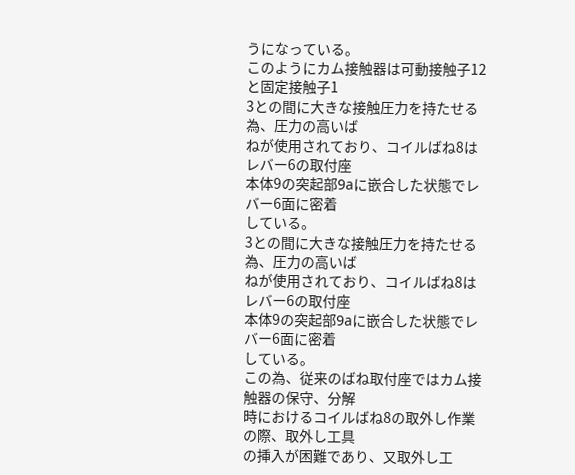うになっている。
このようにカム接触器は可動接触子12と固定接触子1
3との間に大きな接触圧力を持たせる為、圧力の高いば
ねが使用されており、コイルばね8はレバー6の取付座
本体9の突起部9aに嵌合した状態でレバー6面に密着
している。
3との間に大きな接触圧力を持たせる為、圧力の高いば
ねが使用されており、コイルばね8はレバー6の取付座
本体9の突起部9aに嵌合した状態でレバー6面に密着
している。
この為、従来のばね取付座ではカム接触器の保守、分解
時におけるコイルばね8の取外し作業の際、取外し工具
の挿入が困難であり、又取外し工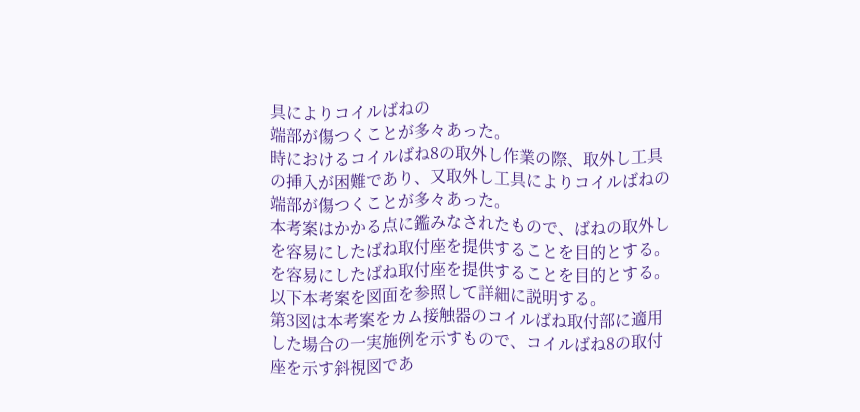具によりコイルばねの
端部が傷つくことが多々あった。
時におけるコイルばね8の取外し作業の際、取外し工具
の挿入が困難であり、又取外し工具によりコイルばねの
端部が傷つくことが多々あった。
本考案はかかる点に鑑みなされたもので、ばねの取外し
を容易にしたばね取付座を提供することを目的とする。
を容易にしたばね取付座を提供することを目的とする。
以下本考案を図面を参照して詳細に説明する。
第3図は本考案をカム接触器のコイルばね取付部に適用
した場合の一実施例を示すもので、コイルばね8の取付
座を示す斜視図であ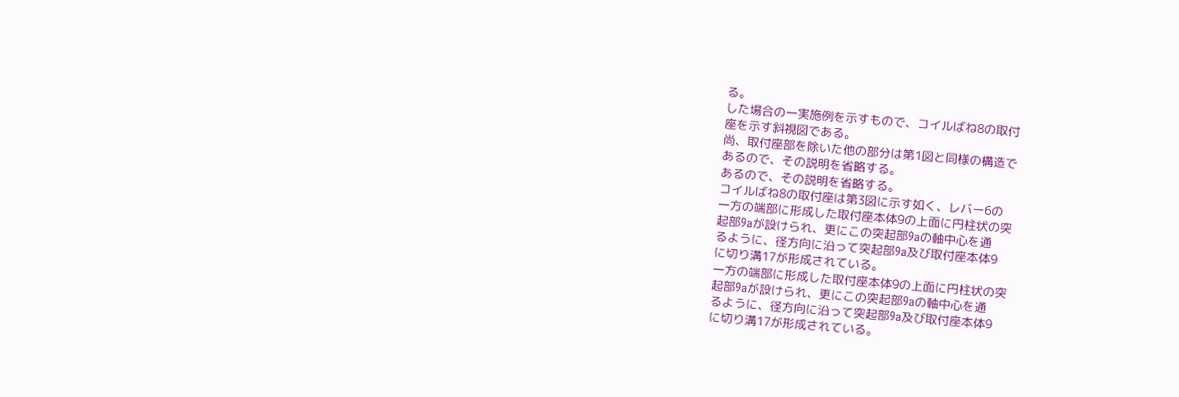る。
した場合の一実施例を示すもので、コイルばね8の取付
座を示す斜視図である。
尚、取付座部を除いた他の部分は第1図と同様の構造で
あるので、その説明を省略する。
あるので、その説明を省略する。
コイルばね8の取付座は第3図に示す如く、レバー6の
一方の端部に形成した取付座本体9の上面に円柱状の突
起部9aが設けられ、更にこの突起部9aの軸中心を通
るように、径方向に沿って突起部9a及び取付座本体9
に切り溝17が形成されている。
一方の端部に形成した取付座本体9の上面に円柱状の突
起部9aが設けられ、更にこの突起部9aの軸中心を通
るように、径方向に沿って突起部9a及び取付座本体9
に切り溝17が形成されている。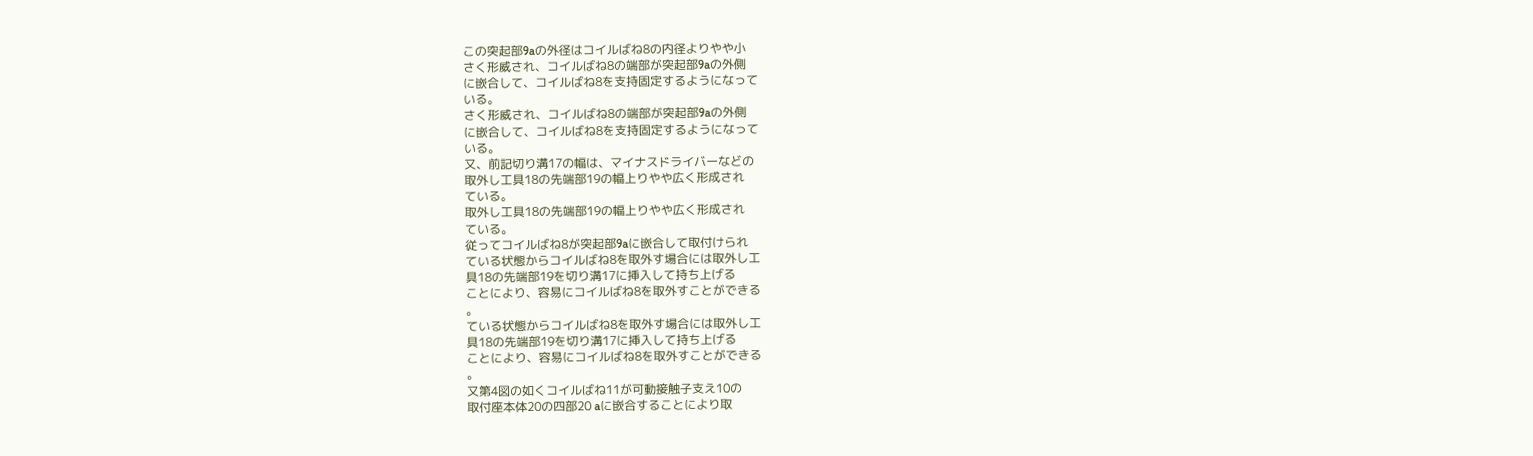この突起部9aの外径はコイルばね8の内径よりやや小
さく形威され、コイルばね8の端部が突起部9aの外側
に嵌合して、コイルばね8を支持固定するようになって
いる。
さく形威され、コイルばね8の端部が突起部9aの外側
に嵌合して、コイルばね8を支持固定するようになって
いる。
又、前記切り溝17の幅は、マイナスドライバーなどの
取外し工具18の先端部19の幅上りやや広く形成され
ている。
取外し工具18の先端部19の幅上りやや広く形成され
ている。
従ってコイルばね8が突起部9aに嵌合して取付けられ
ている状態からコイルばね8を取外す場合には取外し工
具18の先端部19を切り溝17に挿入して持ち上げる
ことにより、容易にコイルばね8を取外すことができる
。
ている状態からコイルばね8を取外す場合には取外し工
具18の先端部19を切り溝17に挿入して持ち上げる
ことにより、容易にコイルばね8を取外すことができる
。
又第4図の如くコイルばね11が可動接触子支え10の
取付座本体20の四部20 aに嵌合することにより取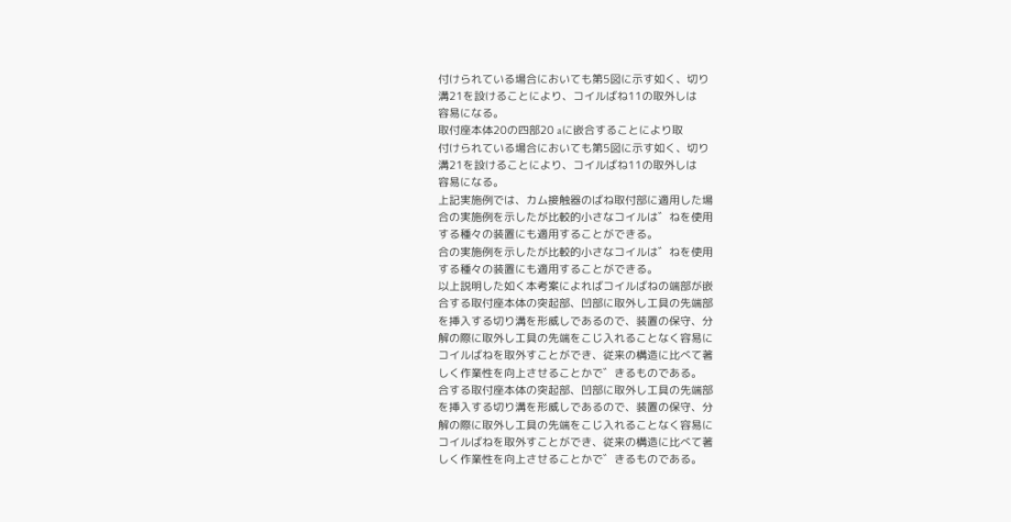付けられている場合においても第5図に示す如く、切り
溝21を設けることにより、コイルばね11の取外しは
容易になる。
取付座本体20の四部20 aに嵌合することにより取
付けられている場合においても第5図に示す如く、切り
溝21を設けることにより、コイルばね11の取外しは
容易になる。
上記実施例では、カム接触器のばね取付部に適用した場
合の実施例を示したが比較的小さなコイルは゛ねを使用
する種々の装置にも適用することができる。
合の実施例を示したが比較的小さなコイルは゛ねを使用
する種々の装置にも適用することができる。
以上説明した如く本考案によればコイルばねの端部が嵌
合する取付座本体の突起部、凹部に取外し工具の先端部
を挿入する切り溝を形威しであるので、装置の保守、分
解の際に取外し工具の先端をこじ入れることなく容易に
コイルばねを取外すことができ、従来の構造に比べて著
しく作業性を向上させることかで゛きるものである。
合する取付座本体の突起部、凹部に取外し工具の先端部
を挿入する切り溝を形威しであるので、装置の保守、分
解の際に取外し工具の先端をこじ入れることなく容易に
コイルばねを取外すことができ、従来の構造に比べて著
しく作業性を向上させることかで゛きるものである。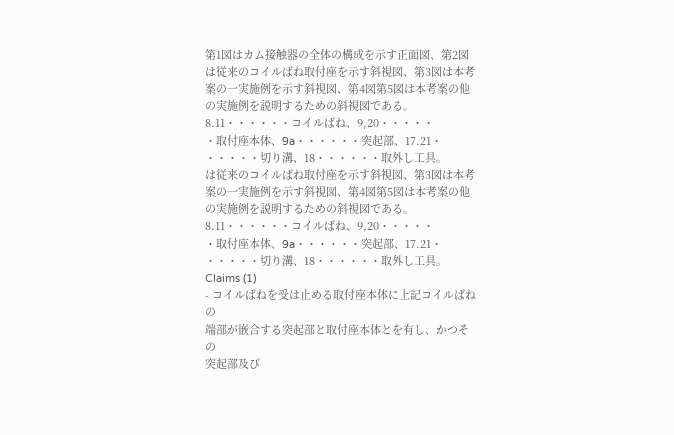第1図はカム接触器の全体の構成を示す正面図、第2図
は従来のコイルばね取付座を示す斜視図、第3図は本考
案の一実施例を示す斜視図、第4図第5図は本考案の他
の実施例を説明するための斜視図である。 8.11・・・・・・コイルばね、9,20・・・・・
・取付座本体、9a・・・・・・突起部、17.21・
・・・・・切り溝、18・・・・・・取外し工具。
は従来のコイルばね取付座を示す斜視図、第3図は本考
案の一実施例を示す斜視図、第4図第5図は本考案の他
の実施例を説明するための斜視図である。 8.11・・・・・・コイルばね、9,20・・・・・
・取付座本体、9a・・・・・・突起部、17.21・
・・・・・切り溝、18・・・・・・取外し工具。
Claims (1)
- コイルばねを受は止める取付座本体に上記コイルばねの
端部が嵌合する突起部と取付座本体とを有し、かつその
突起部及び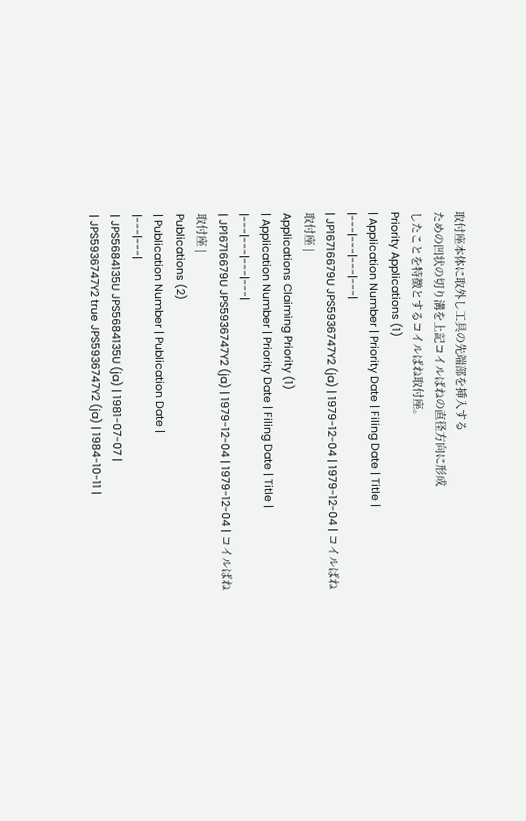取付座本体に取外し工具の先端部を挿入する
ための凹状の切り溝を上記コイルばねの直径方向に形成
したことを特徴とするコイルばね取付座。
Priority Applications (1)
| Application Number | Priority Date | Filing Date | Title |
|---|---|---|---|
| JP16716679U JPS5936747Y2 (ja) | 1979-12-04 | 1979-12-04 | コイルばね取付座 |
Applications Claiming Priority (1)
| Application Number | Priority Date | Filing Date | Title |
|---|---|---|---|
| JP16716679U JPS5936747Y2 (ja) | 1979-12-04 | 1979-12-04 | コイルばね取付座 |
Publications (2)
| Publication Number | Publication Date |
|---|---|
| JPS5684135U JPS5684135U (ja) | 1981-07-07 |
| JPS5936747Y2 true JPS5936747Y2 (ja) | 1984-10-11 |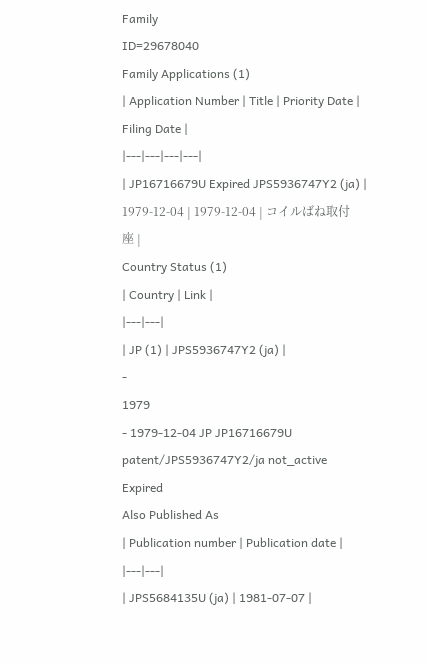Family
ID=29678040
Family Applications (1)
| Application Number | Title | Priority Date | Filing Date |
|---|---|---|---|
| JP16716679U Expired JPS5936747Y2 (ja) | 1979-12-04 | 1979-12-04 | コイルばね取付座 |
Country Status (1)
| Country | Link |
|---|---|
| JP (1) | JPS5936747Y2 (ja) |
-
1979
- 1979-12-04 JP JP16716679U patent/JPS5936747Y2/ja not_active Expired
Also Published As
| Publication number | Publication date |
|---|---|
| JPS5684135U (ja) | 1981-07-07 |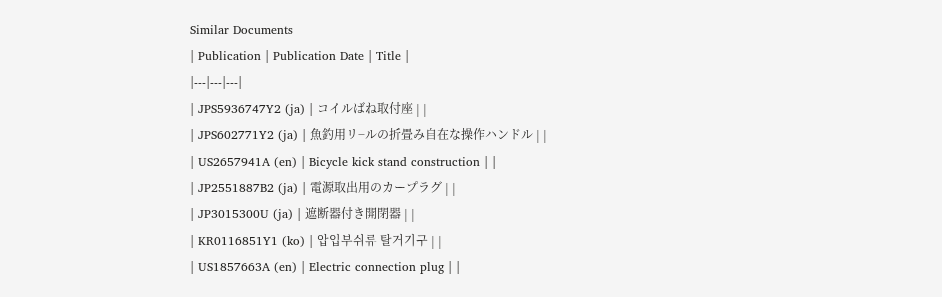Similar Documents
| Publication | Publication Date | Title |
|---|---|---|
| JPS5936747Y2 (ja) | コイルばね取付座 | |
| JPS602771Y2 (ja) | 魚釣用リ−ルの折畳み自在な操作ハンドル | |
| US2657941A (en) | Bicycle kick stand construction | |
| JP2551887B2 (ja) | 電源取出用のカープラグ | |
| JP3015300U (ja) | 遮断器付き開閉器 | |
| KR0116851Y1 (ko) | 압입부쉬류 탈거기구 | |
| US1857663A (en) | Electric connection plug | |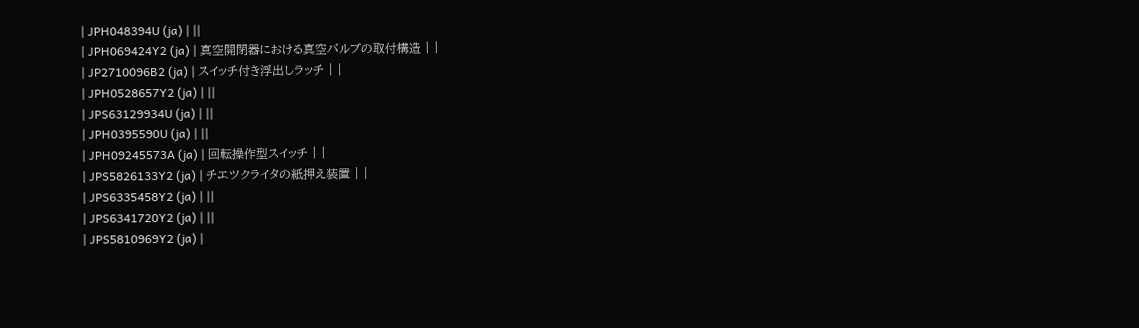| JPH048394U (ja) | ||
| JPH069424Y2 (ja) | 真空開閉器における真空バルブの取付構造 | |
| JP2710096B2 (ja) | スイッチ付き浮出しラッチ | |
| JPH0528657Y2 (ja) | ||
| JPS63129934U (ja) | ||
| JPH0395590U (ja) | ||
| JPH09245573A (ja) | 回転操作型スイッチ | |
| JPS5826133Y2 (ja) | チエツクライタの紙押え装置 | |
| JPS6335458Y2 (ja) | ||
| JPS6341720Y2 (ja) | ||
| JPS5810969Y2 (ja) |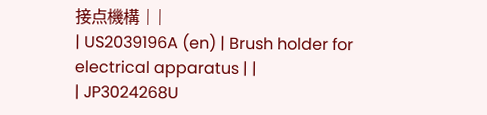接点機構 | |
| US2039196A (en) | Brush holder for electrical apparatus | |
| JP3024268U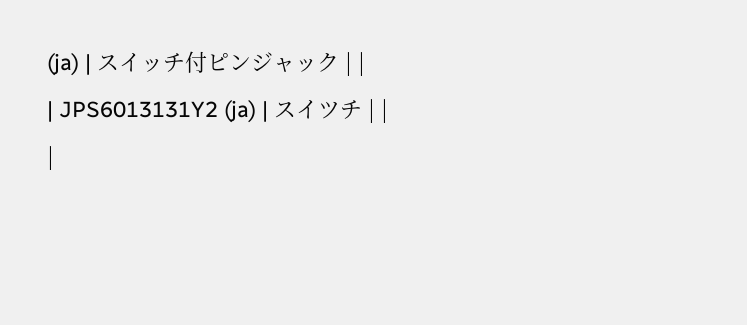(ja) | スイッチ付ピンジャック | |
| JPS6013131Y2 (ja) | スイツチ | |
|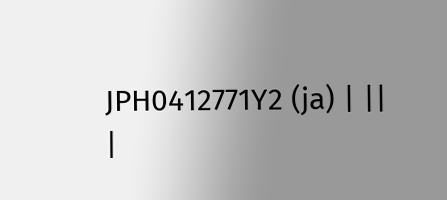JPH0412771Y2 (ja) | ||
|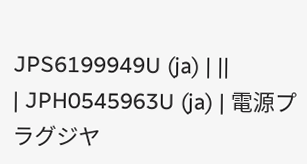JPS6199949U (ja) | ||
| JPH0545963U (ja) | 電源プラグジヤ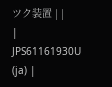ツク装置 | |
| JPS61161930U (ja) |